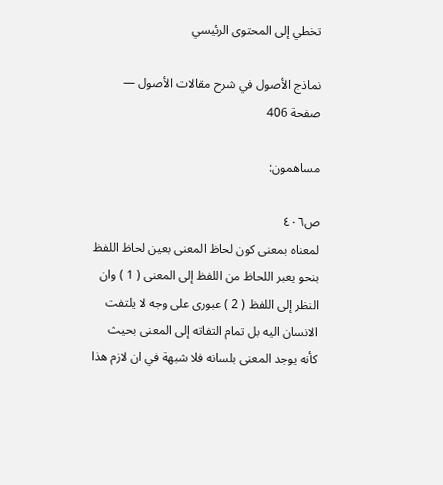تخطي إلى المحتوى الرئيسي

نماذج الأصول في شرح مقالات الأصول — صفحة 406

مساهمون:

ص٤٠٦
لمعناه بمعنى كون لحاظ المعنى بعين لحاظ اللفظ بنحو يعبر اللحاظ من اللفظ إلى المعنى ( 1 ) وان النظر إلى اللفظ ( 2 ) عبورى على وجه لا يلتفت الانسان اليه بل تمام التفاته إلى المعنى بحيث كأنه يوجد المعنى بلسانه فلا شبهة في ان لازم هذا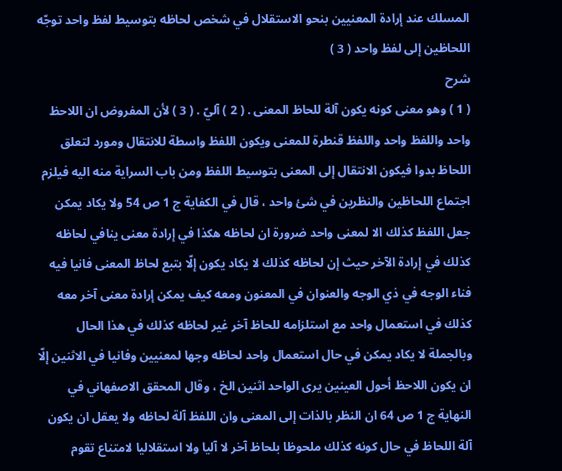المسلك عند إرادة المعنيين بنحو الاستقلال في شخص لحاظه بتوسيط لفظ واحد توجّه اللحاظين إلى لفظ واحد ( 3 )
شرح
( 1 ) وهو معنى كونه يكون آلة للحاظ المعنى . ( 2 ) آليّ . ( 3 ) لأن المفروض ان اللاحظ واحد واللفظ واحد واللفظ قنطرة للمعنى ويكون اللفظ واسطة للانتقال ومورد لتعلق اللحاظ بدوا فيكون الانتقال إلى المعنى بتوسيط اللفظ ومن باب السراية منه اليه فيلزم اجتماع اللحاظين والنظرين في شئ واحد ، قال في الكفاية ج 1 ص 54 ولا يكاد يمكن جعل اللفظ كذلك الا لمعنى واحد ضرورة ان لحاظه هكذا في إرادة معنى ينافي لحاظه كذلك في إرادة الآخر حيث إن لحاظه كذلك لا يكاد يكون إلّا بتبع لحاظ المعنى فانيا فيه فناء الوجه في ذي الوجه والعنوان في المعنون ومعه كيف يمكن إرادة معنى آخر معه كذلك في استعمال واحد مع استلزامه للحاظ آخر غير لحاظه كذلك في هذا الحال وبالجملة لا يكاد يمكن في حال استعمال واحد لحاظه وجها لمعنيين وفانيا في الاثنين إلّا ان يكون اللاحظ أحول العينين يرى الواحد اثنين الخ ، وقال المحقق الاصفهاني في النهاية ج 1 ص 64 ان النظر بالذات إلى المعنى وان اللفظ آلة لحاظه ولا يعقل ان يكون آلة اللحاظ في حال كونه كذلك ملحوظا بلحاظ آخر لا آليا ولا استقلاليا لامتناع تقوم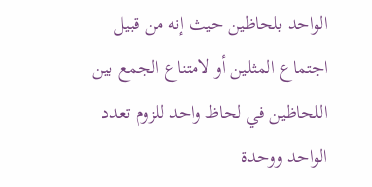الواحد بلحاظين حيث إنه من قبيل اجتماع المثلين أو لامتناع الجمع بين اللحاظين في لحاظ واحد للزوم تعدد الواحد ووحدة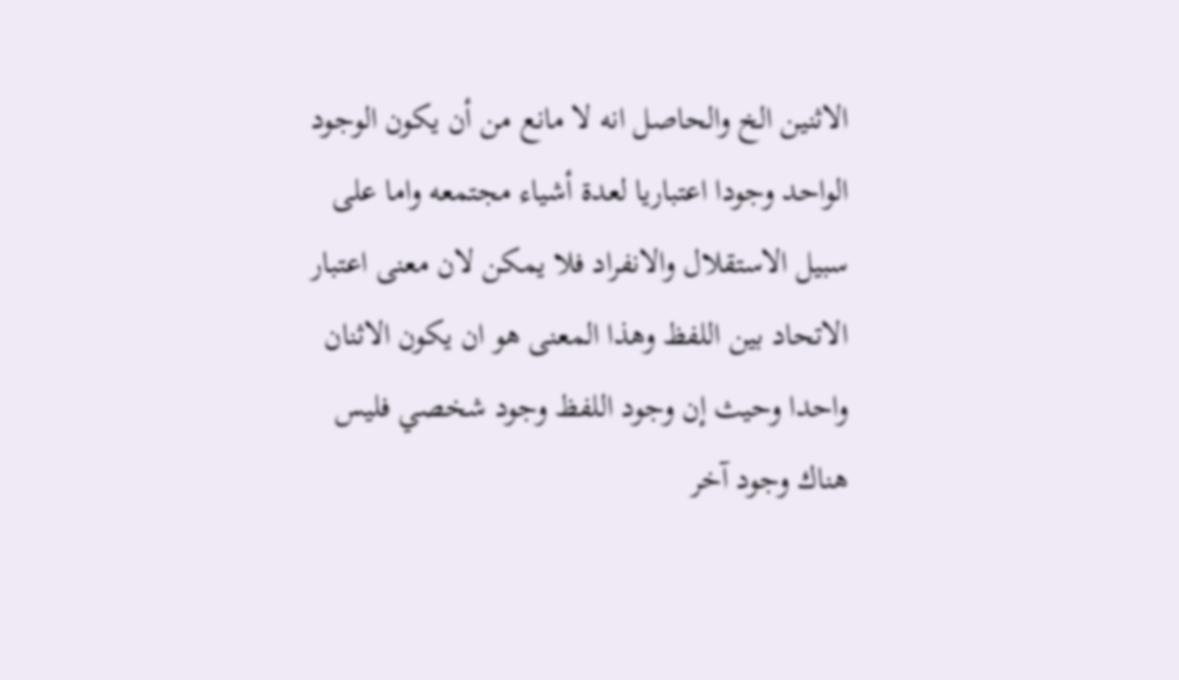الاثنين الخ والحاصل انه لا مانع من أن يكون الوجود الواحد وجودا اعتباريا لعدة أشياء مجتمعه واما على سبيل الاستقلال والانفراد فلا يمكن لان معنى اعتبار الاتحاد بين اللفظ وهذا المعنى هو ان يكون الاثنان واحدا وحيث إن وجود اللفظ وجود شخصي فليس هناك وجود آخر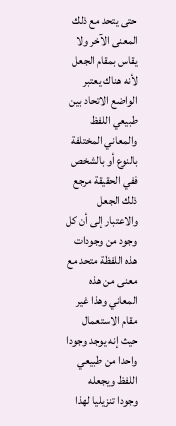حتى يتحد مع ذلك المعنى الآخر ولا يقاس بمقام الجعل لأنه هناك يعتبر الواضع الاتحاد بين طبيعي اللفظ والمعاني المختلفة بالنوع أو بالشخص ففي الحقيقة مرجع ذلك الجعل والاعتبار إلى أن كل وجود من وجودات هذه اللفظة متحد مع معنى من هذه المعاني وهذا غير مقام الاستعمال حيث إنه يوجد وجودا واحدا من طبيعي اللفظ ويجعله وجودا تنزيليا لهذا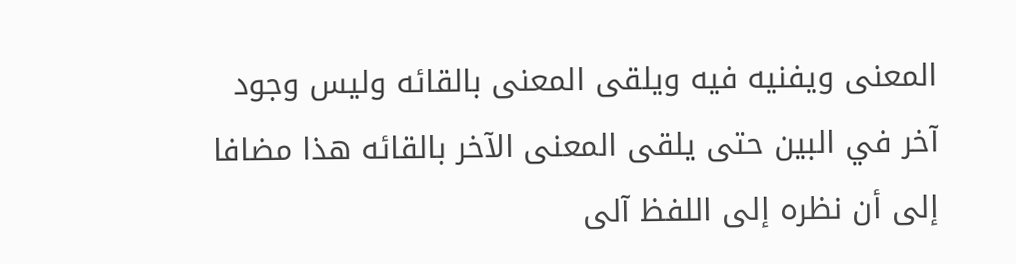المعنى ويفنيه فيه ويلقى المعنى بالقائه وليس وجود آخر في البين حتى يلقى المعنى الآخر بالقائه هذا مضافا إلى أن نظره إلى اللفظ آلى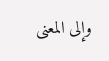وإلى المعنى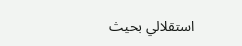استقلالي بحيث